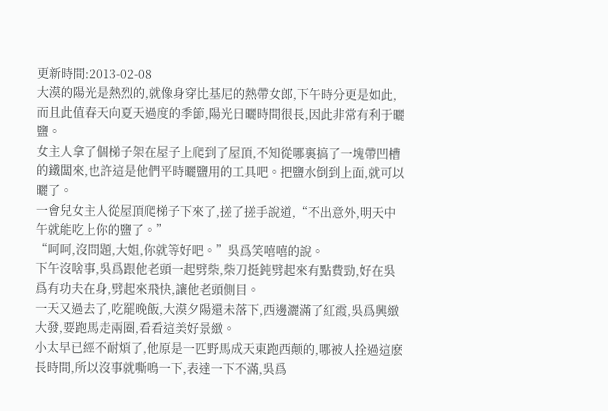更新時間:2013-02-08
大漠的陽光是熱烈的,就像身穿比基尼的熱帶女郎,下午時分更是如此,而且此值春天向夏天過度的季節,陽光日曬時間很長,因此非常有利于曬鹽。
女主人拿了個梯子架在屋子上爬到了屋頂,不知從哪裏搞了一塊帶凹槽的鐵闆來,也許這是他們平時曬鹽用的工具吧。把鹽水倒到上面,就可以曬了。
一會兒女主人從屋頂爬梯子下來了,搓了搓手說道,“不出意外,明天中午就能吃上你的鹽了。”
“呵呵,沒問題,大姐,你就等好吧。”吳爲笑嘻嘻的說。
下午沒啥事,吳爲跟他老頭一起劈柴,柴刀挺鈍劈起來有點費勁,好在吳爲有功夫在身,劈起來飛快,讓他老頭側目。
一天又過去了,吃罷晚飯,大漠夕陽還未落下,西邊灑滿了紅霞,吳爲興緻大發,要跑馬走兩圈,看看這美好景緻。
小太早已經不耐煩了,他原是一匹野馬成天東跑西颠的,哪被人拴過這麽長時間,所以沒事就嘶鳴一下,表達一下不滿,吳爲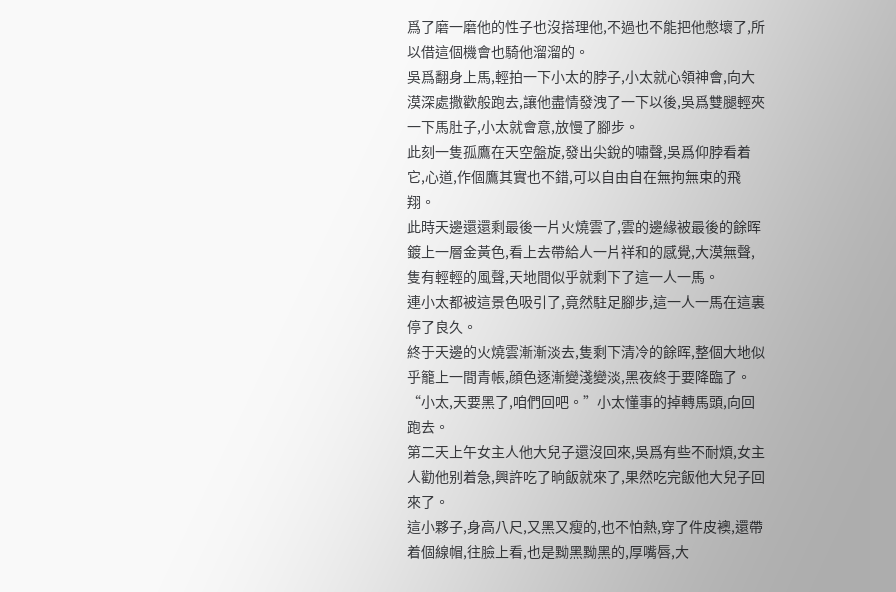爲了磨一磨他的性子也沒搭理他,不過也不能把他憋壞了,所以借這個機會也騎他溜溜的。
吳爲翻身上馬,輕拍一下小太的脖子,小太就心領神會,向大漠深處撒歡般跑去,讓他盡情發洩了一下以後,吳爲雙腿輕夾一下馬肚子,小太就會意,放慢了腳步。
此刻一隻孤鷹在天空盤旋,發出尖銳的嘯聲,吳爲仰脖看着它,心道,作個鷹其實也不錯,可以自由自在無拘無束的飛翔。
此時天邊還還剩最後一片火燒雲了,雲的邊緣被最後的餘晖鍍上一層金黃色,看上去帶給人一片祥和的感覺,大漠無聲,隻有輕輕的風聲,天地間似乎就剩下了這一人一馬。
連小太都被這景色吸引了,竟然駐足腳步,這一人一馬在這裏停了良久。
終于天邊的火燒雲漸漸淡去,隻剩下清冷的餘晖,整個大地似乎籠上一間青帳,顔色逐漸變淺變淡,黑夜終于要降臨了。
“小太,天要黑了,咱們回吧。”小太懂事的掉轉馬頭,向回跑去。
第二天上午女主人他大兒子還沒回來,吳爲有些不耐煩,女主人勸他别着急,興許吃了晌飯就來了,果然吃完飯他大兒子回來了。
這小夥子,身高八尺,又黑又瘦的,也不怕熱,穿了件皮襖,還帶着個線帽,往臉上看,也是黝黑黝黑的,厚嘴唇,大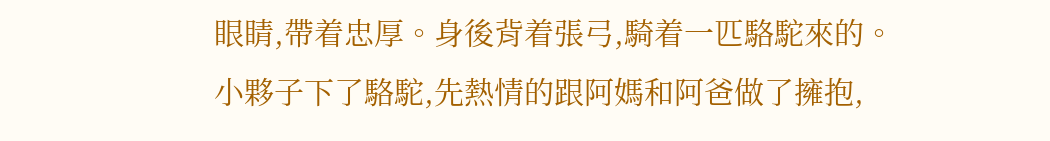眼睛,帶着忠厚。身後背着張弓,騎着一匹駱駝來的。
小夥子下了駱駝,先熱情的跟阿媽和阿爸做了擁抱,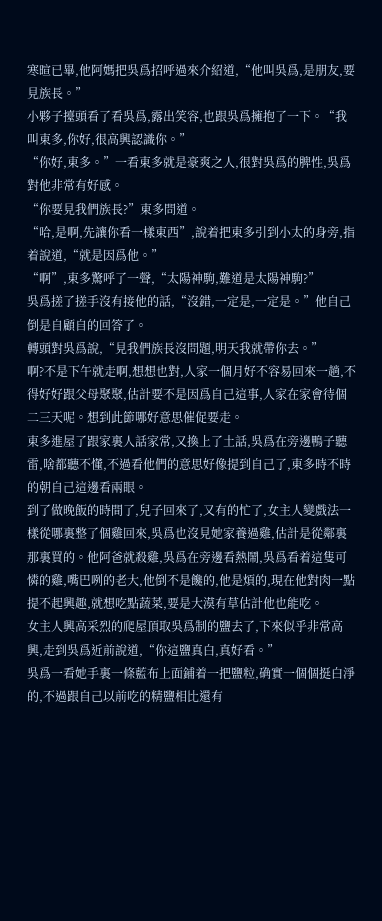寒暄已畢,他阿媽把吳爲招呼過來介紹道,“他叫吳爲,是朋友,要見族長。”
小夥子擡頭看了看吳爲,露出笑容,也跟吳爲擁抱了一下。“我叫東多,你好,很高興認識你。”
“你好,東多。”一看東多就是豪爽之人,很對吳爲的脾性,吳爲對他非常有好感。
“你要見我們族長?”東多問道。
“哈,是啊,先讓你看一樣東西”,說着把東多引到小太的身旁,指着說道,“就是因爲他。”
“啊”,東多驚呼了一聲,“太陽神駒,難道是太陽神駒?”
吳爲搓了搓手沒有接他的話,“沒錯,一定是,一定是。”他自己倒是自顧自的回答了。
轉頭對吳爲說,“見我們族長沒問題,明天我就帶你去。”
啊?不是下午就走啊,想想也對,人家一個月好不容易回來一趟,不得好好跟父母聚聚,估計要不是因爲自己這事,人家在家會待個二三天呢。想到此節哪好意思催促要走。
東多進屋了跟家裏人話家常,又換上了土話,吳爲在旁邊鴨子聽雷,啥都聽不懂,不過看他們的意思好像提到自己了,東多時不時的朝自己這邊看兩眼。
到了做晚飯的時間了,兒子回來了,又有的忙了,女主人變戲法一樣從哪裏整了個雞回來,吳爲也沒見她家養過雞,估計是從鄰裏那裏買的。他阿爸就殺雞,吳爲在旁邊看熱鬧,吳爲看着這隻可憐的雞,嘴巴咧的老大,他倒不是饞的,他是煩的,現在他對肉一點提不起興趣,就想吃點蔬菜,要是大漠有草估計他也能吃。
女主人興高采烈的爬屋頂取吳爲制的鹽去了,下來似乎非常高興,走到吳爲近前說道,“你這鹽真白,真好看。”
吳爲一看她手裏一條藍布上面鋪着一把鹽粒,确實一個個挺白淨的,不過跟自己以前吃的精鹽相比還有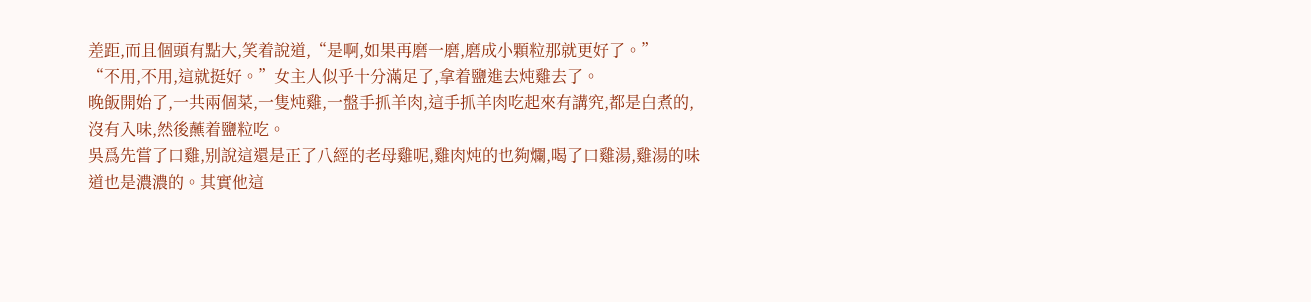差距,而且個頭有點大,笑着說道,“是啊,如果再磨一磨,磨成小顆粒那就更好了。”
“不用,不用,這就挺好。”女主人似乎十分滿足了,拿着鹽進去炖雞去了。
晚飯開始了,一共兩個菜,一隻炖雞,一盤手抓羊肉,這手抓羊肉吃起來有講究,都是白煮的,沒有入味,然後蘸着鹽粒吃。
吳爲先嘗了口雞,别說這還是正了八經的老母雞呢,雞肉炖的也夠爛,喝了口雞湯,雞湯的味道也是濃濃的。其實他這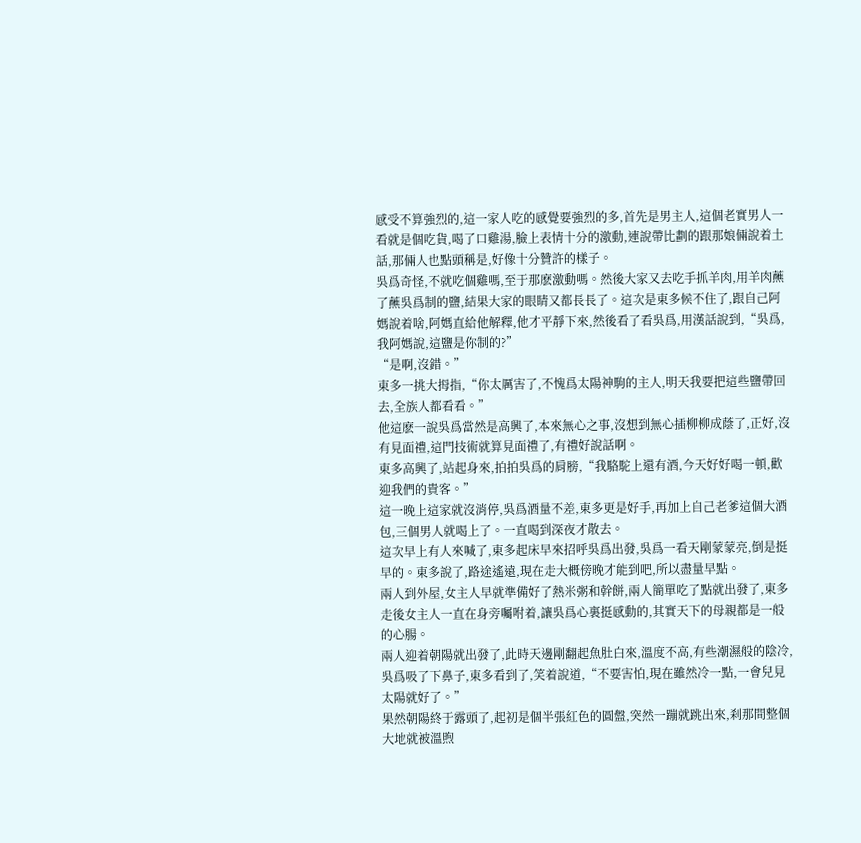感受不算強烈的,這一家人吃的感覺要強烈的多,首先是男主人,這個老實男人一看就是個吃貨,喝了口雞湯,臉上表情十分的激動,連說帶比劃的跟那娘倆說着土話,那倆人也點頭稱是,好像十分贊許的樣子。
吳爲奇怪,不就吃個雞嗎,至于那麽激動嗎。然後大家又去吃手抓羊肉,用羊肉蘸了蘸吳爲制的鹽,結果大家的眼睛又都長長了。這次是東多候不住了,跟自己阿媽說着啥,阿媽直給他解釋,他才平靜下來,然後看了看吳爲,用漢話說到,“吳爲,我阿媽說,這鹽是你制的?”
“是啊,沒錯。”
東多一挑大拇指,“你太厲害了,不愧爲太陽神駒的主人,明天我要把這些鹽帶回去,全族人都看看。”
他這麽一說吳爲當然是高興了,本來無心之事,沒想到無心插柳柳成蔭了,正好,沒有見面禮,這門技術就算見面禮了,有禮好說話啊。
東多高興了,站起身來,拍拍吳爲的肩膀,“我駱駝上還有酒,今天好好喝一頓,歡迎我們的貴客。”
這一晚上這家就沒消停,吳爲酒量不差,東多更是好手,再加上自己老爹這個大酒包,三個男人就喝上了。一直喝到深夜才散去。
這次早上有人來喊了,東多起床早來招呼吳爲出發,吳爲一看天剛蒙蒙亮,倒是挺早的。東多說了,路途遙遠,現在走大概傍晚才能到吧,所以盡量早點。
兩人到外屋,女主人早就準備好了熱米粥和幹餅,兩人簡單吃了點就出發了,東多走後女主人一直在身旁囑咐着,讓吳爲心裏挺感動的,其實天下的母親都是一般的心腸。
兩人迎着朝陽就出發了,此時天邊剛翻起魚肚白來,溫度不高,有些潮濕般的陰冷,吳爲吸了下鼻子,東多看到了,笑着說道,“不要害怕,現在雖然冷一點,一會兒見太陽就好了。”
果然朝陽終于露頭了,起初是個半張紅色的圓盤,突然一蹦就跳出來,刹那間整個大地就被溫煦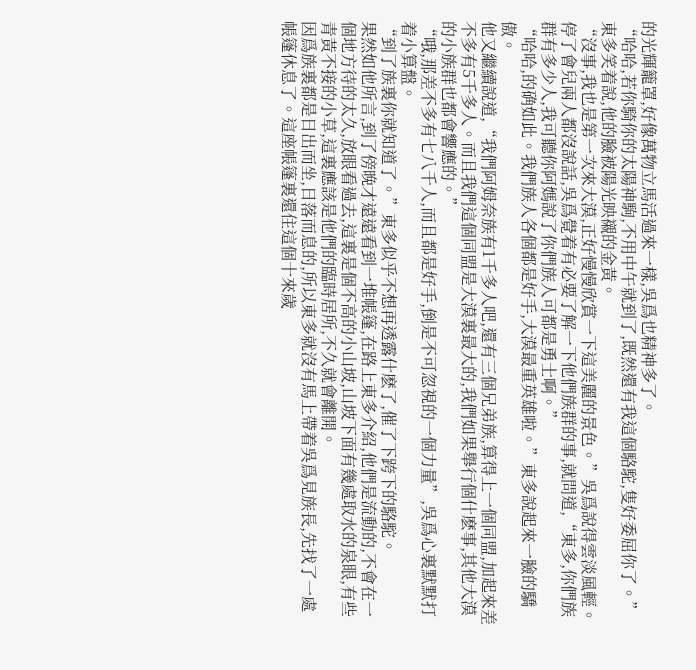的光輝籠罩,好像萬物立馬活過來一樣,吳爲也精神多了。
“哈哈,若你騎你的太陽神駒,不用中午就到了,既然還有我這個駱駝,隻好委屈你了。”東多笑着說,他的臉被陽光映襯的金黃。
“沒事,我也是第一次來大漠,正好慢慢欣賞一下這美麗的景色。”吳爲說得雲淡風輕。
停了會兒兩人都沒說話,吳爲覺着有必要了解一下他們族群的事,就問道,“東多,你們族群有多少人,我可聽你阿媽說了你們族人可都是勇士啊。”
“哈哈,的确如此。我們族人各個都是好手,大漠最重英雄啦。”東多說起來一臉的驕傲。
他又繼續說道,“我們阿姆奈族有1千多人吧,還有三個兄弟族,算得上一個同盟,加起來差不多有5千多人。而且我們這個同盟是大漠裏最大的,我們如果舉行個什麽事,其他大漠的小族群也都會響應的。”
“哦,那差不多有七八千人,而且都是好手,倒是不可忽視的一個力量”,吳爲心裏默默打着小算盤。
“到了族裏你就知道了。”東多似乎不想再透露什麽了,催了下跨下的駱駝。
果然如他所言,到了傍晚才遠遠看到一堆帳篷,在路上東多介紹,他們是流動的,不會在一個地方待的太久,放眼看過去,這裏是個不高的小山坡,山坡下面有幾處取水的泉眼,有些青黃不接的小草,這裏應該是他們的臨時居所,不久就會離開。
因爲族裏都是日出而坐,日落而息的,所以東多就沒有馬上帶着吳爲見族長,先找了一處帳篷休息了。這座帳篷裏還住這個十來歲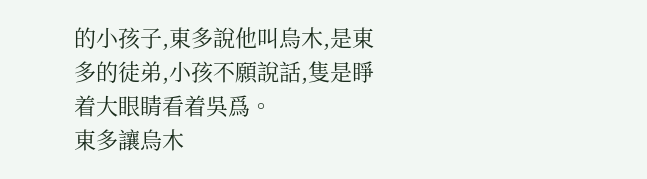的小孩子,東多說他叫烏木,是東多的徒弟,小孩不願說話,隻是睜着大眼睛看着吳爲。
東多讓烏木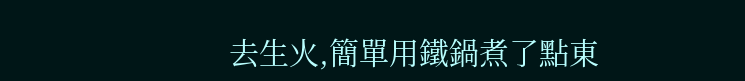去生火,簡單用鐵鍋煮了點東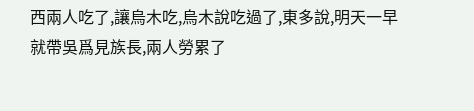西兩人吃了,讓烏木吃,烏木說吃過了,東多說,明天一早就帶吳爲見族長,兩人勞累了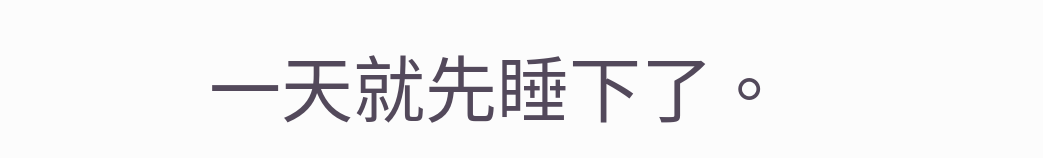一天就先睡下了。